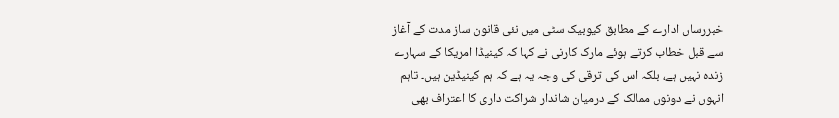خبررساں ادارے کے مطابق کیوبیک سٹی میں نئی قانون ساز مدت کے آغاز سے قبل خطاب کرتے ہوئے مارک کارنی نے کہا کہ کینیڈا امریکا کے سہارے زندہ نہیں ہے، بلکہ اس کی ترقی کی وجہ یہ ہے کہ ہم کینیڈین ہیں۔ تاہم انہوں نے دونوں ممالک کے درمیان شاندار شراکت داری کا اعتراف بھی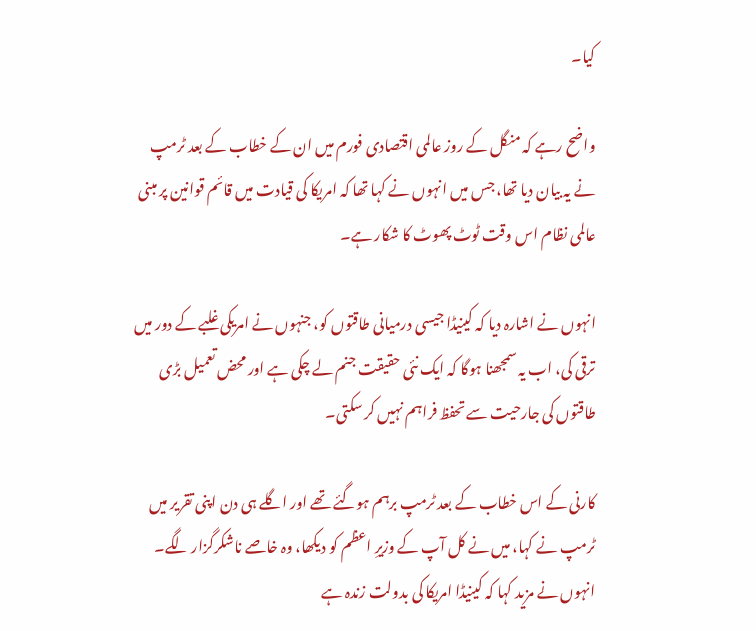کیا۔

واضح رہے کہ منگل کے روز عالمی اقتصادی فورم میں ان کے خطاب کے بعد ٹرمپ نے یہ بیان دیا تھا، جس میں انہوں نے کہا تھا کہ امریکا کی قیادت میں قائم قوانین پر مبنی عالمی نظام اس وقت ٹوٹ پھوٹ کا شکار ہے۔

انہوں نے اشارہ دیا کہ کینیڈا جیسی درمیانی طاقتوں کو، جنہوں نے امریکی غلبے کے دور میں ترقی کی، اب یہ سمجھنا ہوگا کہ ایک نئی حقیقت جنم لے چکی ہے اور محض تعمیل بڑی طاقتوں کی جارحیت سے تحفظ فراہم نہیں کر سکتی۔

کارنی کے اس خطاب کے بعد ٹرمپ برہم ہوگئے تھے اور اگلے ہی دن اپنی تقریر میں ٹرمپ نے کہا، میں نے کل آپ کے وزیرِ اعظم کو دیکھا، وہ خاصے ناشکرگزار لگے۔ انہوں نے مزید کہا کہ کینیڈا امریکا کی بدولت زندہ ہے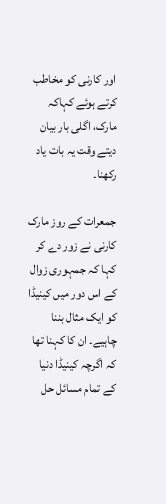اور کارنی کو مخاطب کرتے ہوئے کہاکہ مارک، اگلی بار بیان دیتے وقت یہ بات یاد رکھنا۔

جمعرات کے روز مارک کارنی نے زور دے کر کہا کہ جمہوری زوال کے اس دور میں کینیڈا کو ایک مثال بننا چاہیے۔ ان کا کہنا تھا کہ اگرچہ کینیڈا دنیا کے تمام مسائل حل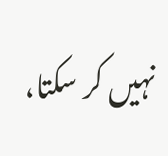نہیں کر سکتا،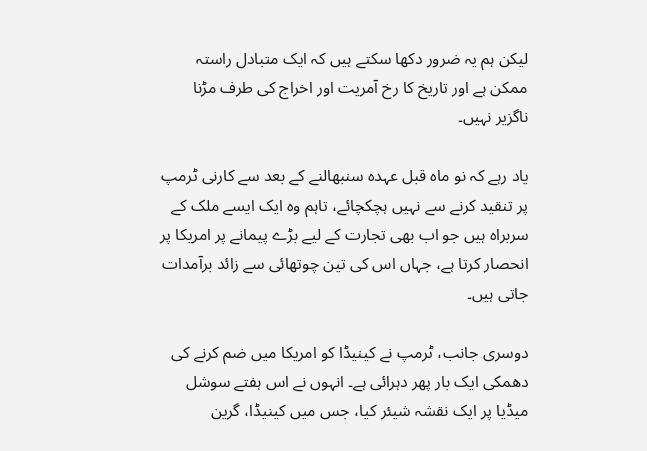لیکن ہم یہ ضرور دکھا سکتے ہیں کہ ایک متبادل راستہ ممکن ہے اور تاریخ کا رخ آمریت اور اخراج کی طرف مڑنا ناگزیر نہیں۔

یاد رہے کہ نو ماہ قبل عہدہ سنبھالنے کے بعد سے کارنی ٹرمپ پر تنقید کرنے سے نہیں ہچکچائے، تاہم وہ ایک ایسے ملک کے سربراہ ہیں جو اب بھی تجارت کے لیے بڑے پیمانے پر امریکا پر انحصار کرتا ہے، جہاں اس کی تین چوتھائی سے زائد برآمدات جاتی ہیں۔

دوسری جانب، ٹرمپ نے کینیڈا کو امریکا میں ضم کرنے کی دھمکی ایک بار پھر دہرائی ہے۔ انہوں نے اس ہفتے سوشل میڈیا پر ایک نقشہ شیئر کیا، جس میں کینیڈا، گرین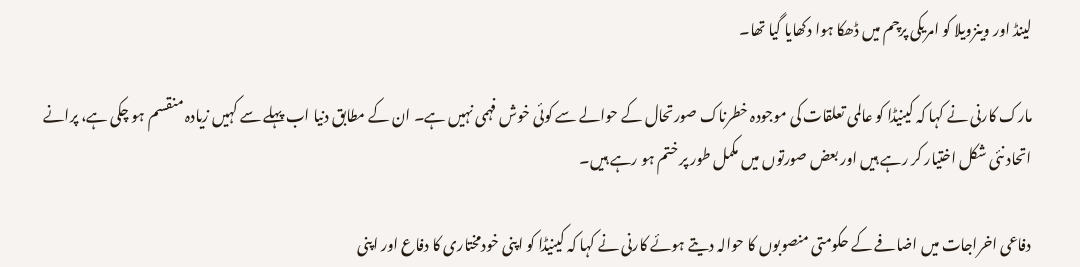لینڈ اور وینزویلا کو امریکی پرچم میں ڈھکا ہوا دکھایا گیا تھا۔

مارک کارنی نے کہا کہ کینیڈا کو عالمی تعلقات کی موجودہ خطرناک صورتحال کے حوالے سے کوئی خوش فہمی نہیں ہے۔ ان کے مطابق دنیا اب پہلے سے کہیں زیادہ منقسم ہو چکی ہے، پرانے اتحاد نئی شکل اختیار کر رہے ہیں اور بعض صورتوں میں مکمل طور پر ختم ہو رہے ہیں۔

دفاعی اخراجات میں اضافے کے حکومتی منصوبوں کا حوالہ دیتے ہوئے کارنی نے کہا کہ کینیڈا کو اپنی خودمختاری کا دفاع اور اپنی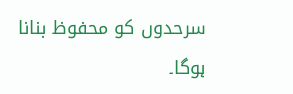سرحدوں کو محفوظ بنانا ہوگا۔